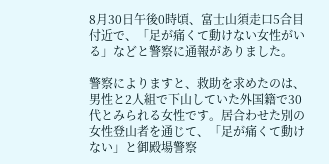8月30日午後0時頃、富士山須走口5合目付近で、「足が痛くて動けない女性がいる」などと警察に通報がありました。

警察によりますと、救助を求めたのは、男性と2人組で下山していた外国籍で30代とみられる女性です。居合わせた別の女性登山者を通じて、「足が痛くて動けない」と御殿場警察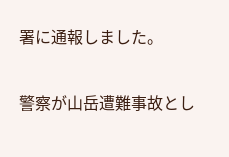署に通報しました。

警察が山岳遭難事故とし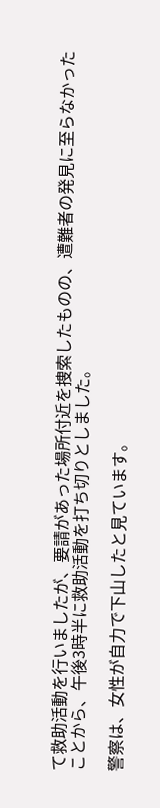て救助活動を行いましたが、要請があった場所付近を捜索したものの、遭難者の発見に至らなかったことから、午後3時半に救助活動を打ち切りとしました。

警察は、女性が自力で下山したと見ています。